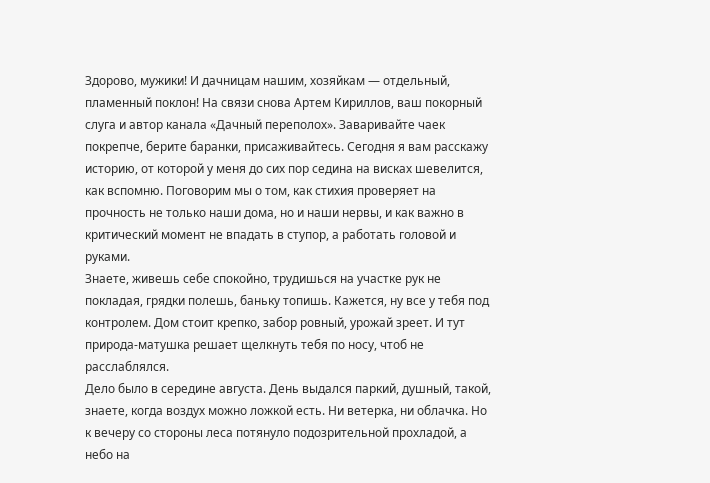Здорово, мужики! И дачницам нашим, хозяйкам — отдельный, пламенный поклон! На связи снова Артем Кириллов, ваш покорный слуга и автор канала «Дачный переполох». Заваривайте чаек покрепче, берите баранки, присаживайтесь. Сегодня я вам расскажу историю, от которой у меня до сих пор седина на висках шевелится, как вспомню. Поговорим мы о том, как стихия проверяет на прочность не только наши дома, но и наши нервы, и как важно в критический момент не впадать в ступор, а работать головой и руками.
Знаете, живешь себе спокойно, трудишься на участке рук не покладая, грядки полешь, баньку топишь. Кажется, ну все у тебя под контролем. Дом стоит крепко, забор ровный, урожай зреет. И тут природа-матушка решает щелкнуть тебя по носу, чтоб не расслаблялся.
Дело было в середине августа. День выдался паркий, душный, такой, знаете, когда воздух можно ложкой есть. Ни ветерка, ни облачка. Но к вечеру со стороны леса потянуло подозрительной прохладой, а небо на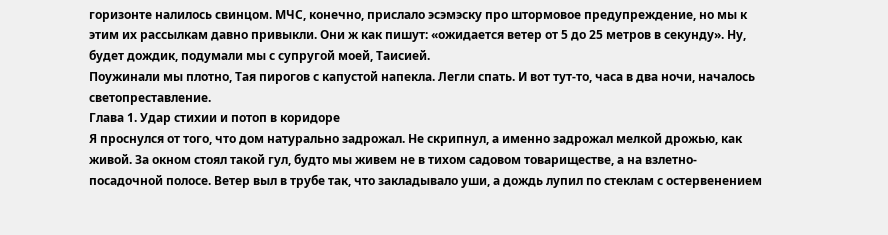горизонте налилось свинцом. МЧС, конечно, прислало эсэмэску про штормовое предупреждение, но мы к этим их рассылкам давно привыкли. Они ж как пишут: «ожидается ветер от 5 до 25 метров в секунду». Ну, будет дождик, подумали мы с супругой моей, Таисией.
Поужинали мы плотно, Тая пирогов с капустой напекла. Легли спать. И вот тут-то, часа в два ночи, началось светопреставление.
Глава 1. Удар стихии и потоп в коридоре
Я проснулся от того, что дом натурально задрожал. Не скрипнул, а именно задрожал мелкой дрожью, как живой. За окном стоял такой гул, будто мы живем не в тихом садовом товариществе, а на взлетно-посадочной полосе. Ветер выл в трубе так, что закладывало уши, а дождь лупил по стеклам с остервенением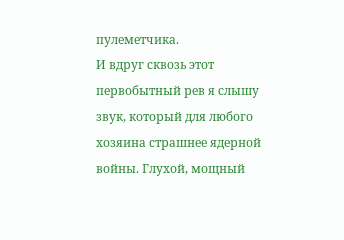пулеметчика.
И вдруг сквозь этот первобытный рев я слышу звук, который для любого хозяина страшнее ядерной войны. Глухой, мощный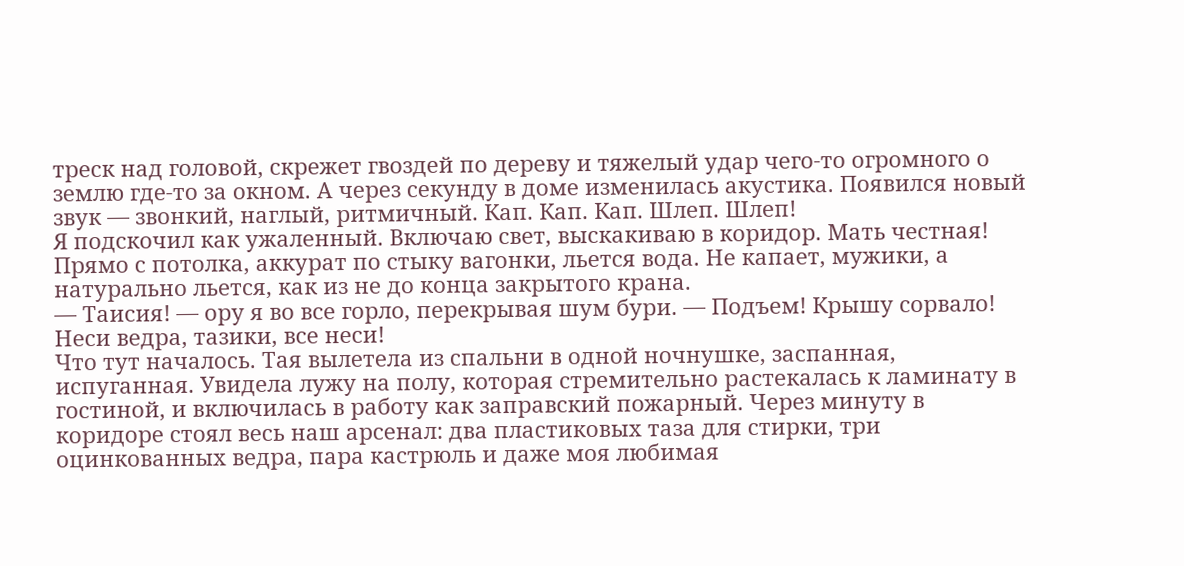треск над головой, скрежет гвоздей по дереву и тяжелый удар чего-то огромного о землю где-то за окном. А через секунду в доме изменилась акустика. Появился новый звук — звонкий, наглый, ритмичный. Кап. Кап. Кап. Шлеп. Шлеп!
Я подскочил как ужаленный. Включаю свет, выскакиваю в коридор. Мать честная! Прямо с потолка, аккурат по стыку вагонки, льется вода. Не капает, мужики, а натурально льется, как из не до конца закрытого крана.
— Таисия! — ору я во все горло, перекрывая шум бури. — Подъем! Крышу сорвало! Неси ведра, тазики, все неси!
Что тут началось. Тая вылетела из спальни в одной ночнушке, заспанная, испуганная. Увидела лужу на полу, которая стремительно растекалась к ламинату в гостиной, и включилась в работу как заправский пожарный. Через минуту в коридоре стоял весь наш арсенал: два пластиковых таза для стирки, три оцинкованных ведра, пара кастрюль и даже моя любимая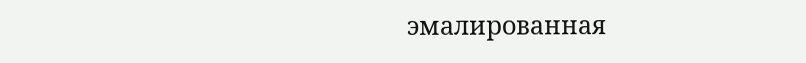эмалированная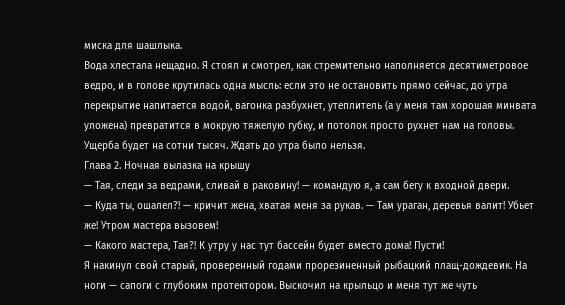миска для шашлыка.
Вода хлестала нещадно. Я стоял и смотрел, как стремительно наполняется десятиметровое ведро, и в голове крутилась одна мысль: если это не остановить прямо сейчас, до утра перекрытие напитается водой, вагонка разбухнет, утеплитель (а у меня там хорошая минвата уложена) превратится в мокрую тяжелую губку, и потолок просто рухнет нам на головы. Ущерба будет на сотни тысяч. Ждать до утра было нельзя.
Глава 2. Ночная вылазка на крышу
— Тая, следи за ведрами, сливай в раковину! — командую я, а сам бегу к входной двери.
— Куда ты, ошалел?! — кричит жена, хватая меня за рукав. — Там ураган, деревья валит! Убьет же! Утром мастера вызовем!
— Какого мастера, Тая?! К утру у нас тут бассейн будет вместо дома! Пусти!
Я накинул свой старый, проверенный годами прорезиненный рыбацкий плащ-дождевик. На ноги — сапоги с глубоким протектором. Выскочил на крыльцо и меня тут же чуть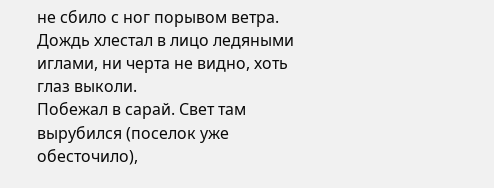не сбило с ног порывом ветра. Дождь хлестал в лицо ледяными иглами, ни черта не видно, хоть глаз выколи.
Побежал в сарай. Свет там вырубился (поселок уже обесточило),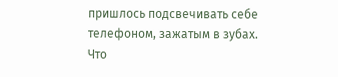пришлось подсвечивать себе телефоном, зажатым в зубах. Что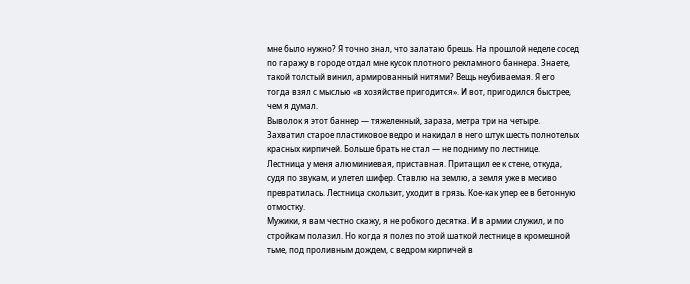мне было нужно? Я точно знал, что залатаю брешь. На прошлой неделе сосед по гаражу в городе отдал мне кусок плотного рекламного баннера. Знаете, такой толстый винил, армированный нитями? Вещь неубиваемая. Я его тогда взял с мыслью «в хозяйстве пригодится». И вот, пригодился быстрее, чем я думал.
Выволок я этот баннер — тяжеленный, зараза, метра три на четыре. Захватил старое пластиковое ведро и накидал в него штук шесть полнотелых красных кирпичей. Больше брать не стал — не подниму по лестнице.
Лестница у меня алюминиевая, приставная. Притащил ее к стене, откуда, судя по звукам, и улетел шифер. Ставлю на землю, а земля уже в месиво превратилась. Лестница скользит, уходит в грязь. Кое-как упер ее в бетонную отмостку.
Мужики, я вам честно скажу, я не робкого десятка. И в армии служил, и по стройкам полазил. Но когда я полез по этой шаткой лестнице в кромешной тьме, под проливным дождем, с ведром кирпичей в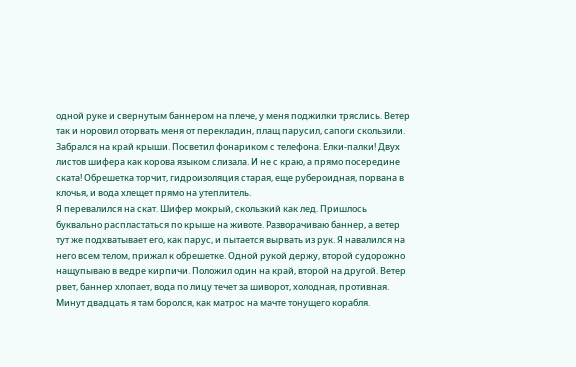одной руке и свернутым баннером на плече, у меня поджилки тряслись. Ветер так и норовил оторвать меня от перекладин, плащ парусил, сапоги скользили.
Забрался на край крыши. Посветил фонариком с телефона. Елки-палки! Двух листов шифера как корова языком слизала. И не с краю, а прямо посередине ската! Обрешетка торчит, гидроизоляция старая, еще рубероидная, порвана в клочья, и вода хлещет прямо на утеплитель.
Я перевалился на скат. Шифер мокрый, скользкий как лед. Пришлось буквально распластаться по крыше на животе. Разворачиваю баннер, а ветер тут же подхватывает его, как парус, и пытается вырвать из рук. Я навалился на него всем телом, прижал к обрешетке. Одной рукой держу, второй судорожно нащупываю в ведре кирпичи. Положил один на край, второй на другой. Ветер рвет, баннер хлопает, вода по лицу течет за шиворот, холодная, противная.
Минут двадцать я там боролся, как матрос на мачте тонущего корабля.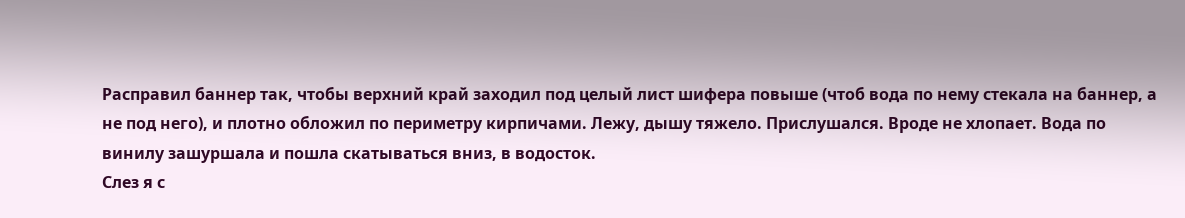Расправил баннер так, чтобы верхний край заходил под целый лист шифера повыше (чтоб вода по нему стекала на баннер, а не под него), и плотно обложил по периметру кирпичами. Лежу, дышу тяжело. Прислушался. Вроде не хлопает. Вода по винилу зашуршала и пошла скатываться вниз, в водосток.
Слез я с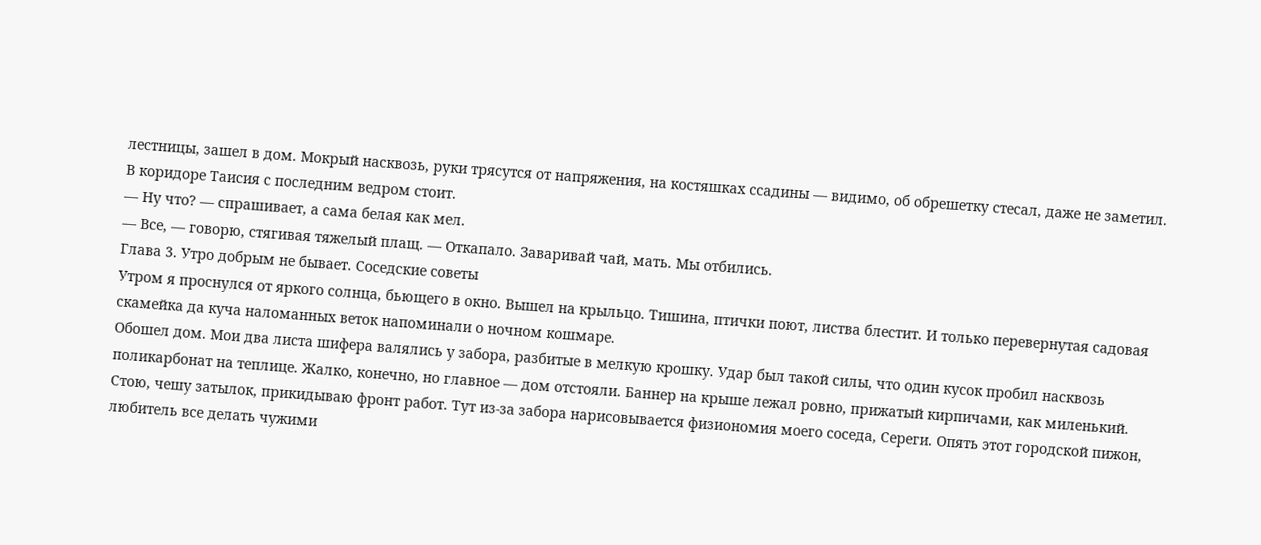лестницы, зашел в дом. Мокрый насквозь, руки трясутся от напряжения, на костяшках ссадины — видимо, об обрешетку стесал, даже не заметил. В коридоре Таисия с последним ведром стоит.
— Ну что? — спрашивает, а сама белая как мел.
— Все, — говорю, стягивая тяжелый плащ. — Откапало. Заваривай чай, мать. Мы отбились.
Глава 3. Утро добрым не бывает. Соседские советы
Утром я проснулся от яркого солнца, бьющего в окно. Вышел на крыльцо. Тишина, птички поют, листва блестит. И только перевернутая садовая скамейка да куча наломанных веток напоминали о ночном кошмаре.
Обошел дом. Мои два листа шифера валялись у забора, разбитые в мелкую крошку. Удар был такой силы, что один кусок пробил насквозь поликарбонат на теплице. Жалко, конечно, но главное — дом отстояли. Баннер на крыше лежал ровно, прижатый кирпичами, как миленький.
Стою, чешу затылок, прикидываю фронт работ. Тут из-за забора нарисовывается физиономия моего соседа, Сереги. Опять этот городской пижон, любитель все делать чужими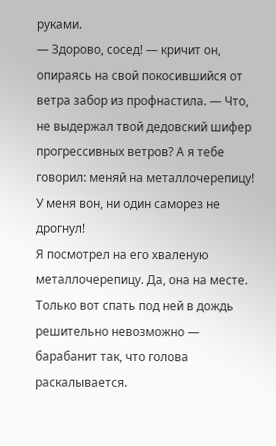руками.
— Здорово, сосед! — кричит он, опираясь на свой покосившийся от ветра забор из профнастила. — Что, не выдержал твой дедовский шифер прогрессивных ветров? А я тебе говорил: меняй на металлочерепицу! У меня вон, ни один саморез не дрогнул!
Я посмотрел на его хваленую металлочерепицу. Да, она на месте. Только вот спать под ней в дождь решительно невозможно — барабанит так, что голова раскалывается.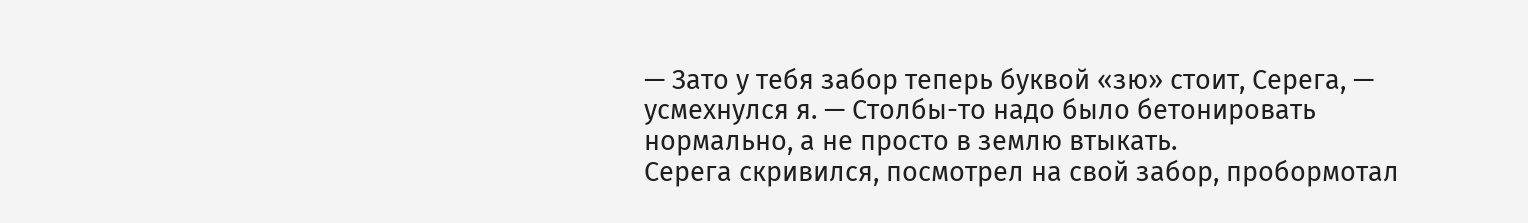— Зато у тебя забор теперь буквой «зю» стоит, Серега, — усмехнулся я. — Столбы-то надо было бетонировать нормально, а не просто в землю втыкать.
Серега скривился, посмотрел на свой забор, пробормотал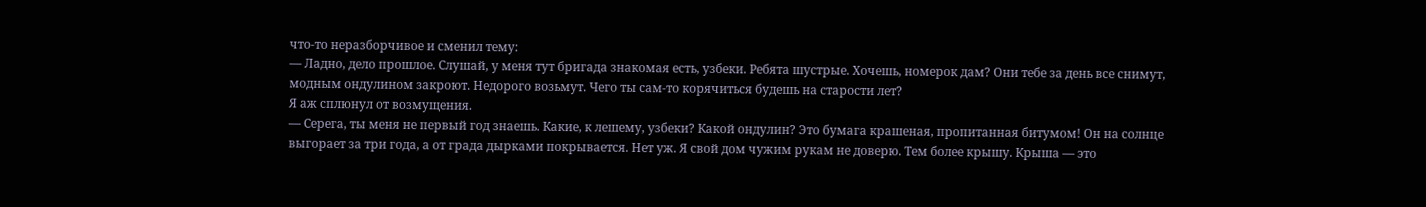что-то неразборчивое и сменил тему:
— Ладно, дело прошлое. Слушай, у меня тут бригада знакомая есть, узбеки. Ребята шустрые. Хочешь, номерок дам? Они тебе за день все снимут, модным ондулином закроют. Недорого возьмут. Чего ты сам-то корячиться будешь на старости лет?
Я аж сплюнул от возмущения.
— Серега, ты меня не первый год знаешь. Какие, к лешему, узбеки? Какой ондулин? Это бумага крашеная, пропитанная битумом! Он на солнце выгорает за три года, а от града дырками покрывается. Нет уж. Я свой дом чужим рукам не доверю. Тем более крышу. Крыша — это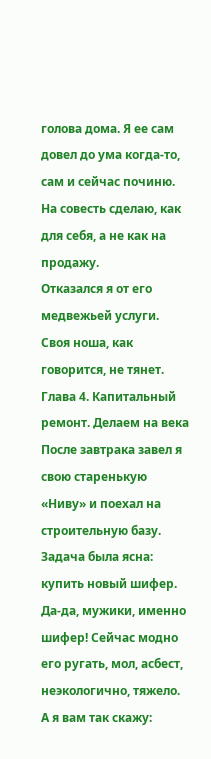голова дома. Я ее сам довел до ума когда-то, сам и сейчас починю. На совесть сделаю, как для себя, а не как на продажу.
Отказался я от его медвежьей услуги. Своя ноша, как говорится, не тянет.
Глава 4. Капитальный ремонт. Делаем на века
После завтрака завел я свою старенькую «Ниву» и поехал на строительную базу. Задача была ясна: купить новый шифер. Да-да, мужики, именно шифер! Сейчас модно его ругать, мол, асбест, неэкологично, тяжело. А я вам так скажу: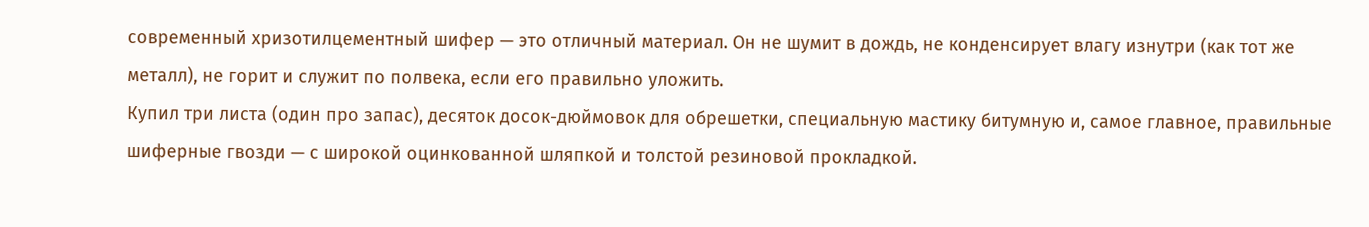современный хризотилцементный шифер — это отличный материал. Он не шумит в дождь, не конденсирует влагу изнутри (как тот же металл), не горит и служит по полвека, если его правильно уложить.
Купил три листа (один про запас), десяток досок-дюймовок для обрешетки, специальную мастику битумную и, самое главное, правильные шиферные гвозди — с широкой оцинкованной шляпкой и толстой резиновой прокладкой.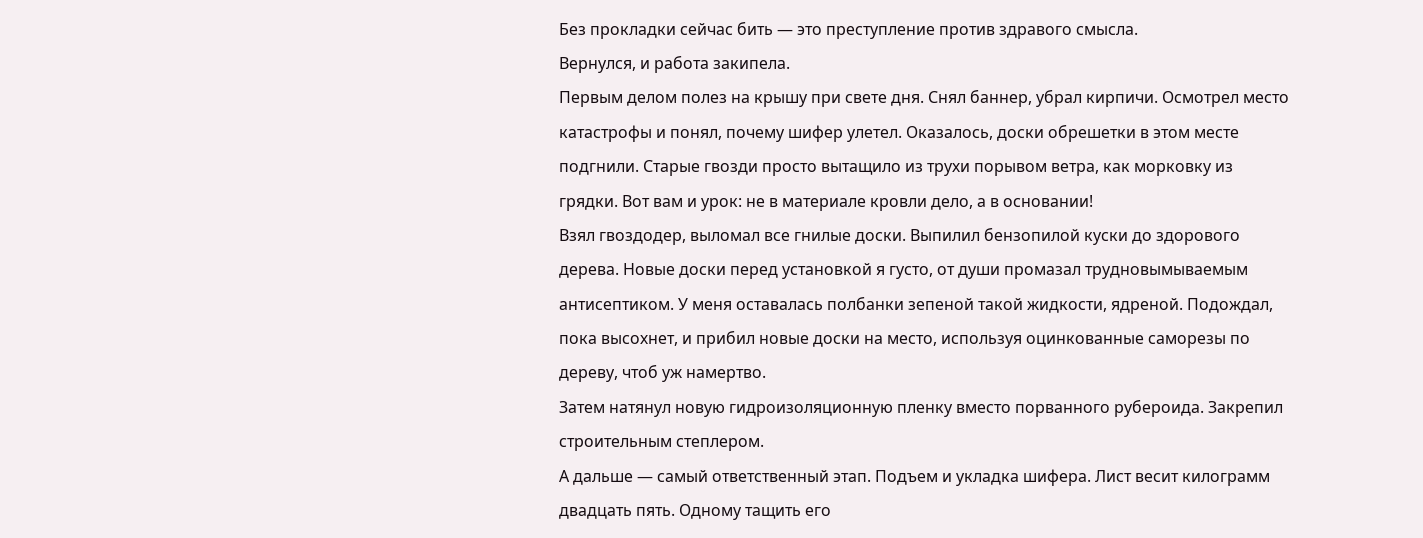Без прокладки сейчас бить — это преступление против здравого смысла.
Вернулся, и работа закипела.
Первым делом полез на крышу при свете дня. Снял баннер, убрал кирпичи. Осмотрел место катастрофы и понял, почему шифер улетел. Оказалось, доски обрешетки в этом месте подгнили. Старые гвозди просто вытащило из трухи порывом ветра, как морковку из грядки. Вот вам и урок: не в материале кровли дело, а в основании!
Взял гвоздодер, выломал все гнилые доски. Выпилил бензопилой куски до здорового дерева. Новые доски перед установкой я густо, от души промазал трудновымываемым антисептиком. У меня оставалась полбанки зепеной такой жидкости, ядреной. Подождал, пока высохнет, и прибил новые доски на место, используя оцинкованные саморезы по дереву, чтоб уж намертво.
Затем натянул новую гидроизоляционную пленку вместо порванного рубероида. Закрепил строительным степлером.
А дальше — самый ответственный этап. Подъем и укладка шифера. Лист весит килограмм двадцать пять. Одному тащить его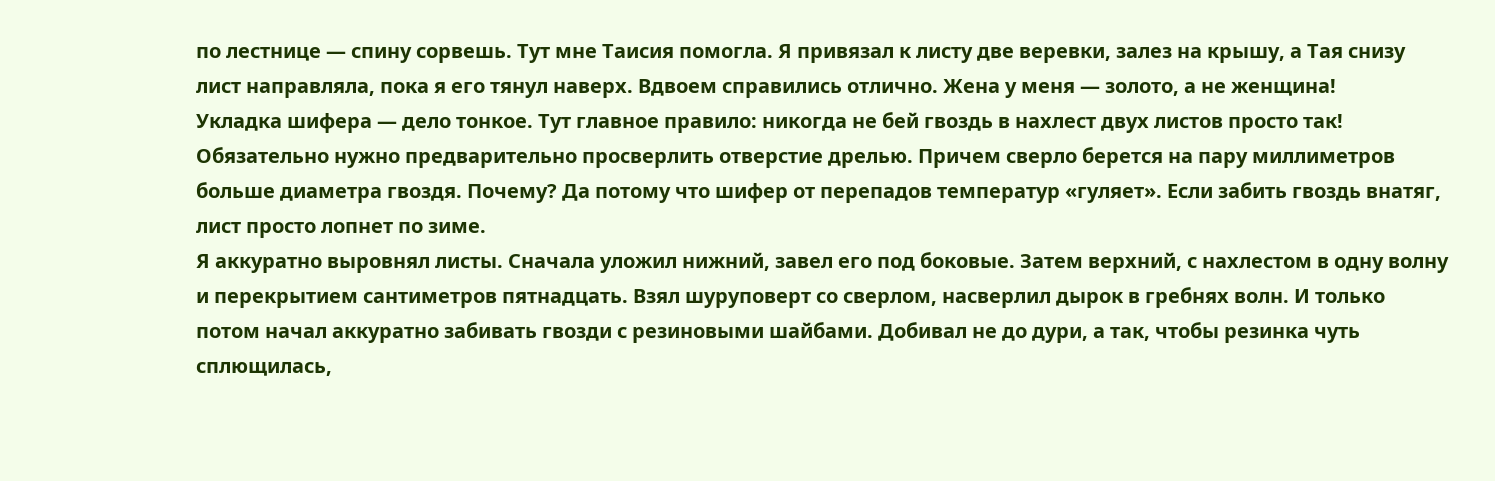по лестнице — спину сорвешь. Тут мне Таисия помогла. Я привязал к листу две веревки, залез на крышу, а Тая снизу лист направляла, пока я его тянул наверх. Вдвоем справились отлично. Жена у меня — золото, а не женщина!
Укладка шифера — дело тонкое. Тут главное правило: никогда не бей гвоздь в нахлест двух листов просто так! Обязательно нужно предварительно просверлить отверстие дрелью. Причем сверло берется на пару миллиметров больше диаметра гвоздя. Почему? Да потому что шифер от перепадов температур «гуляет». Если забить гвоздь внатяг, лист просто лопнет по зиме.
Я аккуратно выровнял листы. Сначала уложил нижний, завел его под боковые. Затем верхний, с нахлестом в одну волну и перекрытием сантиметров пятнадцать. Взял шуруповерт со сверлом, насверлил дырок в гребнях волн. И только потом начал аккуратно забивать гвозди с резиновыми шайбами. Добивал не до дури, а так, чтобы резинка чуть сплющилась,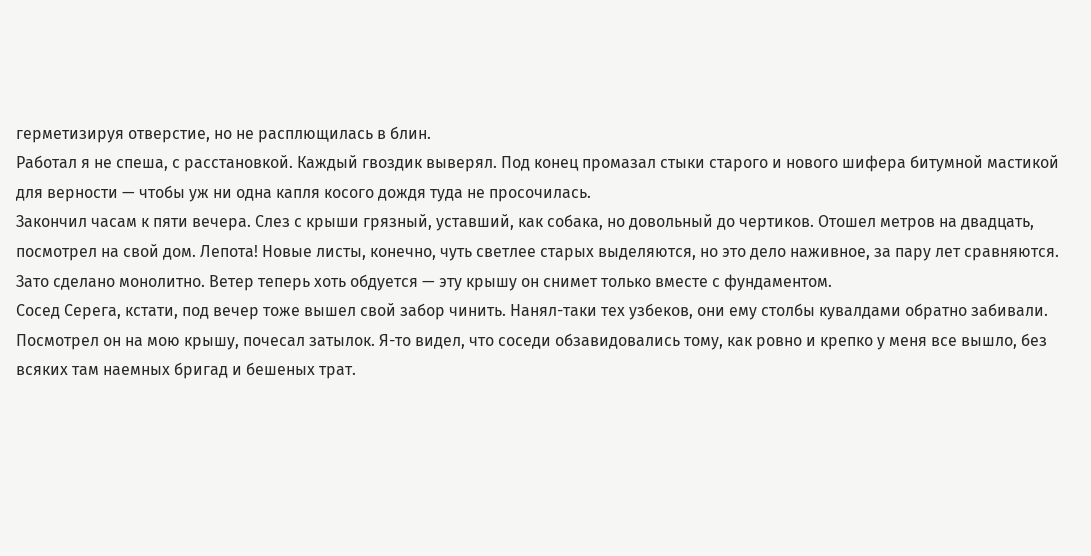герметизируя отверстие, но не расплющилась в блин.
Работал я не спеша, с расстановкой. Каждый гвоздик выверял. Под конец промазал стыки старого и нового шифера битумной мастикой для верности — чтобы уж ни одна капля косого дождя туда не просочилась.
Закончил часам к пяти вечера. Слез с крыши грязный, уставший, как собака, но довольный до чертиков. Отошел метров на двадцать, посмотрел на свой дом. Лепота! Новые листы, конечно, чуть светлее старых выделяются, но это дело наживное, за пару лет сравняются. Зато сделано монолитно. Ветер теперь хоть обдуется — эту крышу он снимет только вместе с фундаментом.
Сосед Серега, кстати, под вечер тоже вышел свой забор чинить. Нанял-таки тех узбеков, они ему столбы кувалдами обратно забивали. Посмотрел он на мою крышу, почесал затылок. Я-то видел, что соседи обзавидовались тому, как ровно и крепко у меня все вышло, без всяких там наемных бригад и бешеных трат.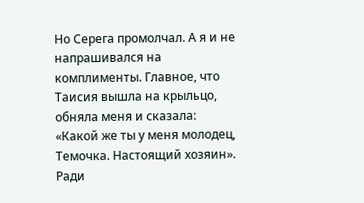Но Серега промолчал. А я и не напрашивался на комплименты. Главное, что Таисия вышла на крыльцо, обняла меня и сказала: «Какой же ты у меня молодец, Темочка. Настоящий хозяин». Ради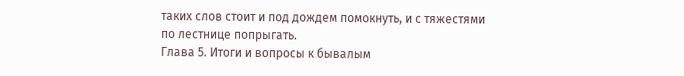таких слов стоит и под дождем помокнуть, и с тяжестями по лестнице попрыгать.
Глава 5. Итоги и вопросы к бывалым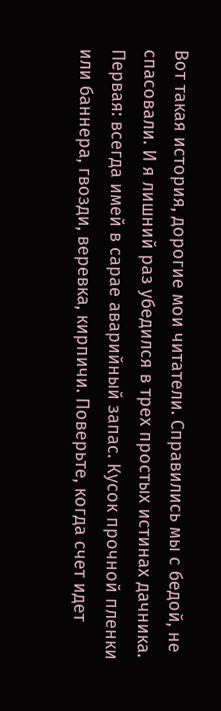Вот такая история, дорогие мои читатели. Справились мы с бедой, не спасовали. И я лишний раз убедился в трех простых истинах дачника.
Первая: всегда имей в сарае аварийный запас. Кусок прочной пленки или баннера, гвозди, веревка, кирпичи. Поверьте, когда счет идет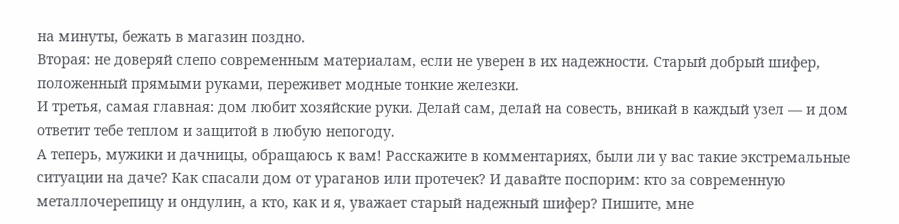на минуты, бежать в магазин поздно.
Вторая: не доверяй слепо современным материалам, если не уверен в их надежности. Старый добрый шифер, положенный прямыми руками, переживет модные тонкие железки.
И третья, самая главная: дом любит хозяйские руки. Делай сам, делай на совесть, вникай в каждый узел — и дом ответит тебе теплом и защитой в любую непогоду.
А теперь, мужики и дачницы, обращаюсь к вам! Расскажите в комментариях, были ли у вас такие экстремальные ситуации на даче? Как спасали дом от ураганов или протечек? И давайте поспорим: кто за современную металлочерепицу и ондулин, а кто, как и я, уважает старый надежный шифер? Пишите, мне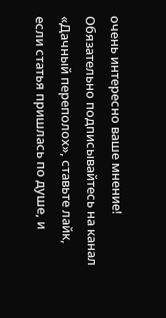очень интересно ваше мнение! Обязательно подписывайтесь на канал «Дачный переполох», ставьте лайк, если статья пришлась по душе, и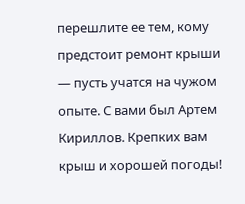перешлите ее тем, кому предстоит ремонт крыши — пусть учатся на чужом опыте. С вами был Артем Кириллов. Крепких вам крыш и хорошей погоды!